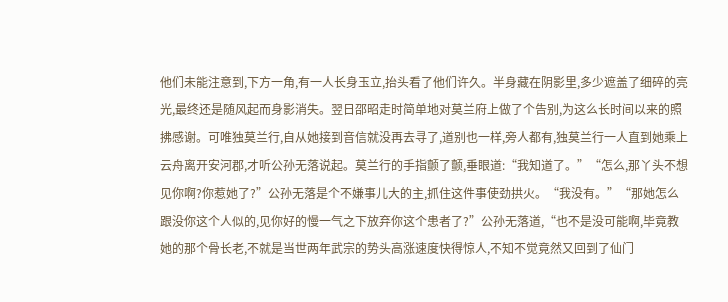他们未能注意到,下方一角,有一人长身玉立,抬头看了他们许久。半身藏在阴影里,多少遮盖了细碎的亮光,最终还是随风起而身影消失。翌日邵昭走时简单地对莫兰府上做了个告别,为这么长时间以来的照拂感谢。可唯独莫兰行,自从她接到音信就没再去寻了,道别也一样,旁人都有,独莫兰行一人直到她乘上云舟离开安河郡,才听公孙无落说起。莫兰行的手指颤了颤,垂眼道:“我知道了。”“怎么,那丫头不想见你啊?你惹她了?”公孙无落是个不嫌事儿大的主,抓住这件事使劲拱火。“我没有。”“那她怎么跟没你这个人似的,见你好的慢一气之下放弃你这个患者了?”公孙无落道,“也不是没可能啊,毕竟教她的那个骨长老,不就是当世两年武宗的势头高涨速度快得惊人,不知不觉竟然又回到了仙门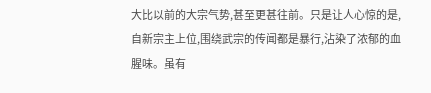大比以前的大宗气势,甚至更甚往前。只是让人心惊的是,自新宗主上位,围绕武宗的传闻都是暴行,沾染了浓郁的血腥味。虽有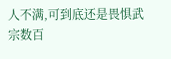人不满,可到底还是畏惧武宗数百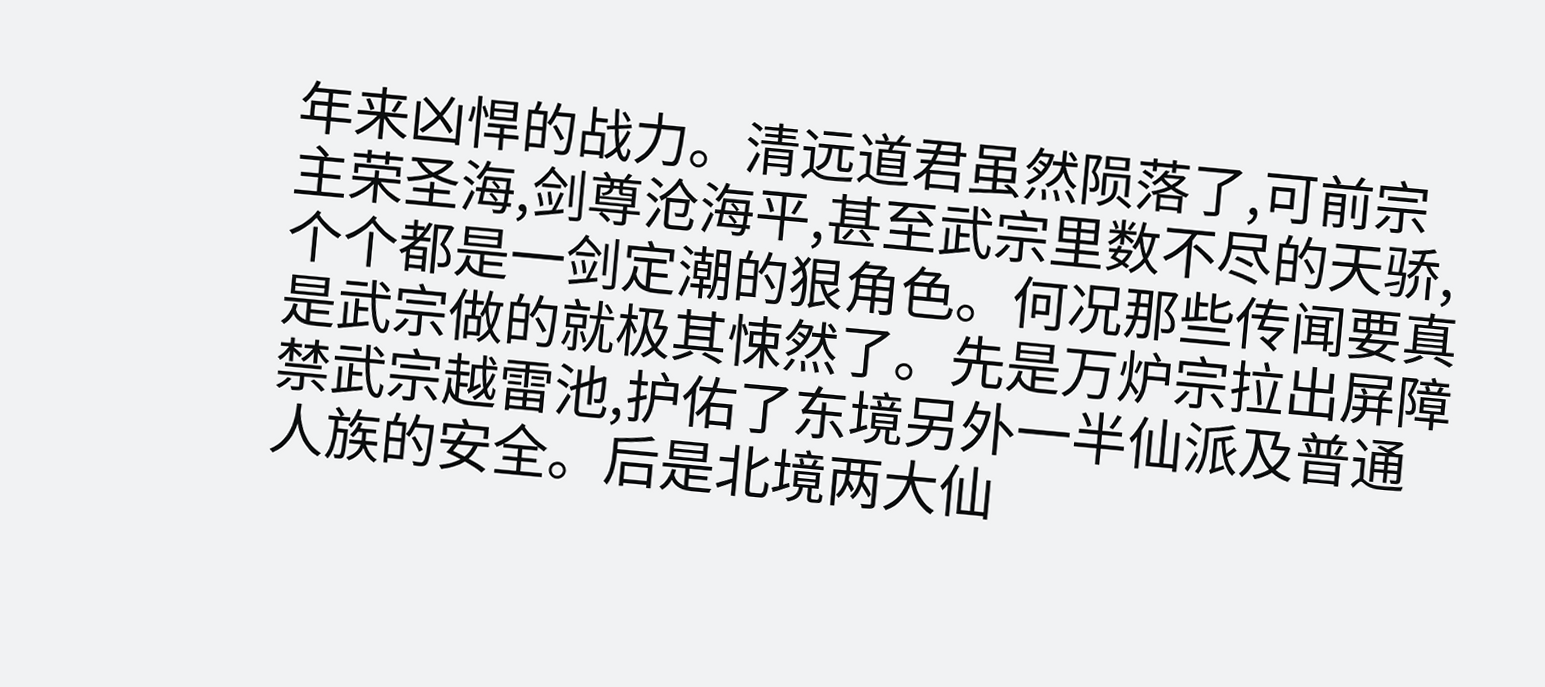年来凶悍的战力。清远道君虽然陨落了,可前宗主荣圣海,剑尊沧海平,甚至武宗里数不尽的天骄,个个都是一剑定潮的狠角色。何况那些传闻要真是武宗做的就极其悚然了。先是万炉宗拉出屏障禁武宗越雷池,护佑了东境另外一半仙派及普通人族的安全。后是北境两大仙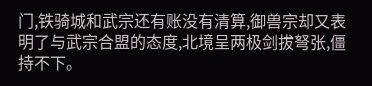门,铁骑城和武宗还有账没有清算,御兽宗却又表明了与武宗合盟的态度,北境呈两极剑拔弩张,僵持不下。